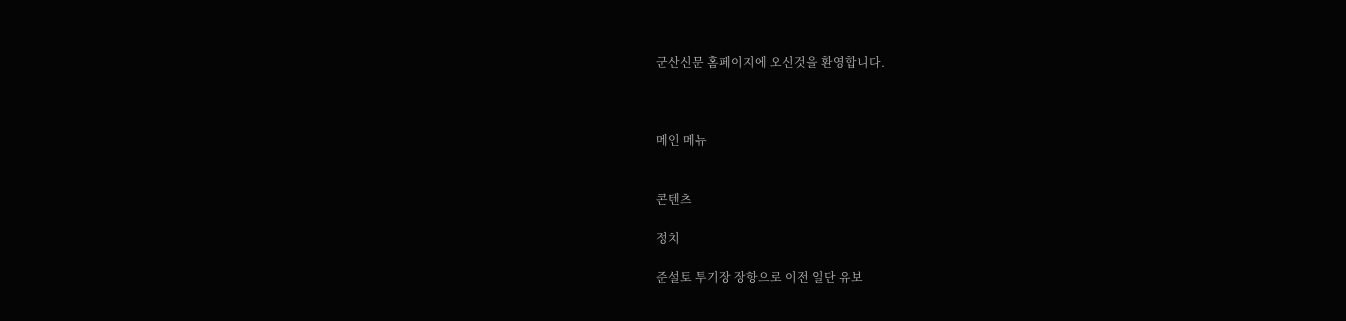군산신문 홈페이지에 오신것을 환영합니다.



메인 메뉴


콘텐츠

정치

준설토 투기장 장항으로 이전 일단 유보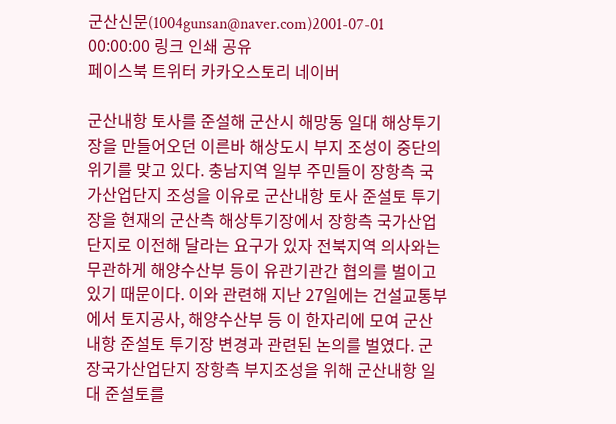군산신문(1004gunsan@naver.com)2001-07-01 00:00:00 링크 인쇄 공유
페이스북 트위터 카카오스토리 네이버

군산내항 토사를 준설해 군산시 해망동 일대 해상투기장을 만들어오던 이른바 해상도시 부지 조성이 중단의 위기를 맞고 있다. 충남지역 일부 주민들이 장항측 국가산업단지 조성을 이유로 군산내항 토사 준설토 투기장을 현재의 군산측 해상투기장에서 장항측 국가산업단지로 이전해 달라는 요구가 있자 전북지역 의사와는 무관하게 해양수산부 등이 유관기관간 협의를 벌이고 있기 때문이다. 이와 관련해 지난 27일에는 건설교통부에서 토지공사, 해양수산부 등 이 한자리에 모여 군산내항 준설토 투기장 변경과 관련된 논의를 벌였다. 군장국가산업단지 장항측 부지조성을 위해 군산내항 일대 준설토를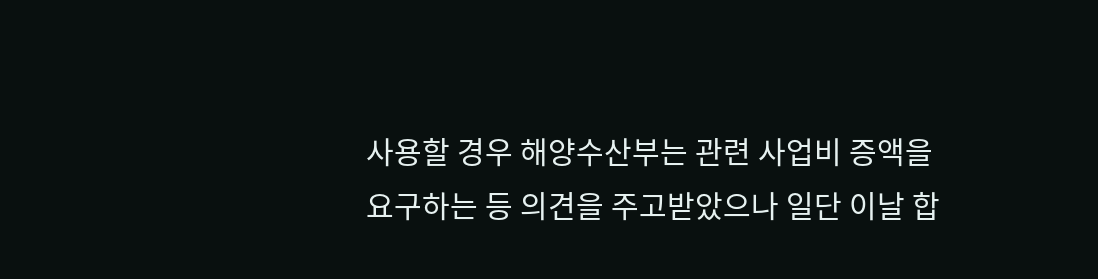사용할 경우 해양수산부는 관련 사업비 증액을 요구하는 등 의견을 주고받았으나 일단 이날 합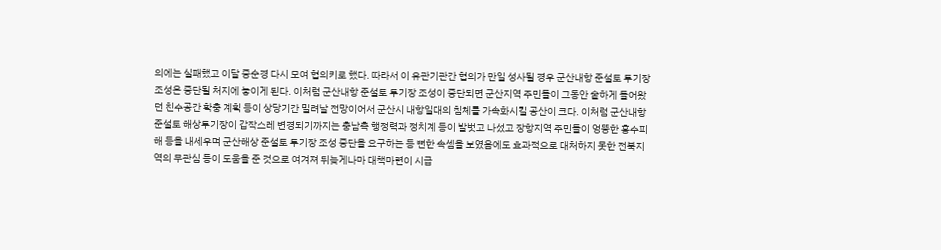의에는 실패했고 이달 중순경 다시 모여 협의키로 했다. 따라서 이 유관기관간 협의가 만일 성사될 경우 군산내항 준설토 투기장 조성은 중단될 처지에 놓이게 된다. 이처럼 군산내항 준설토 투기장 조성이 중단되면 군산지역 주민들이 그동안 숱하게 들어왔던 친수공간 확충 계획 등이 상당기간 밀려날 전망이어서 군산시 내항일대의 침체를 가속화시킬 공산이 크다. 이처럼 군산내항 준설토 해상투기장이 갑작스레 변경되기까지는 충남측 행정력과 정치계 등이 발벗고 나섰고 장항지역 주민들이 엉뚱한 홍수피해 등을 내세우며 군산해상 준설토 투기장 조성 중단을 요구하는 등 뻔한 속셈을 보였음에도 효과적으로 대처하지 못한 전북지역의 무관심 등이 도움을 준 것으로 여겨져 뒤늦게나마 대책마련이 시급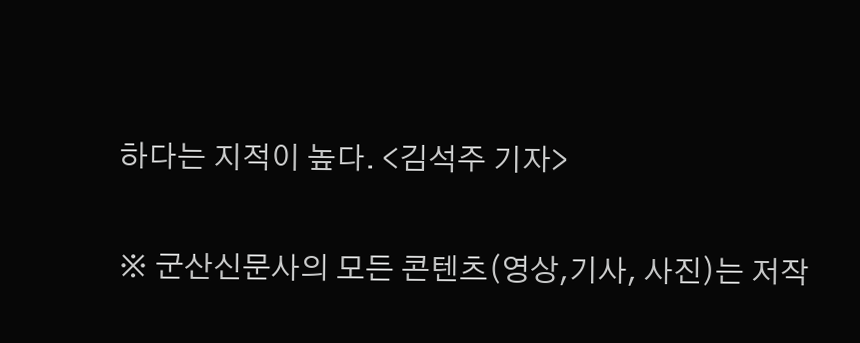하다는 지적이 높다. <김석주 기자>

※ 군산신문사의 모든 콘텐츠(영상,기사, 사진)는 저작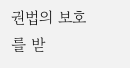권법의 보호를 받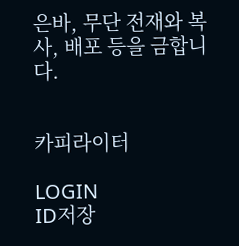은바, 무단 전재와 복사, 배포 등을 금합니다.


카피라이터

LOGIN
ID저장